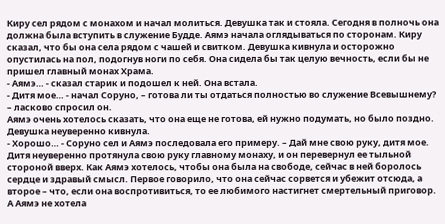Киру сел рядом с монахом и начал молиться. Девушка так и стояла. Сегодня в полночь она должна была вступить в служение Будде. Аямэ начала оглядываться по сторонам. Киру сказал, что бы она села рядом с чашей и свитком. Девушка кивнула и осторожно опустилась на пол, подогнув ноги по себя. Она сидела бы так целую вечность, если бы не пришел главный монах Храма.
- Аямэ… - сказал старик и подошел к ней. Она встала.
- Дитя мое… - начал Соруно, – готова ли ты отдаться полностью во служение Всевышнему? – ласково спросил он.
Аямэ очень хотелось сказать, что она еще не готова, ей нужно подумать, но было поздно. Девушка неуверенно кивнула.
- Хорошо… - Соруно сел и Аямэ последовала его примеру. – Дай мне свою руку, дитя мое.
Дитя неуверенно протянула свою руку главному монаху, и он перевернул ее тыльной стороной вверх. Как Аямэ хотелось, чтобы она была на свободе, сейчас в ней боролось сердце и здравый смысл. Первое говорило, что она сейчас сорвется и убежит отсюда, а второе – что, если она воспротивиться, то ее любимого настигнет смертельный приговор. А Аямэ не хотела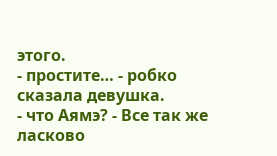этого.
- простите… - робко сказала девушка.
- что Аямэ? - Все так же ласково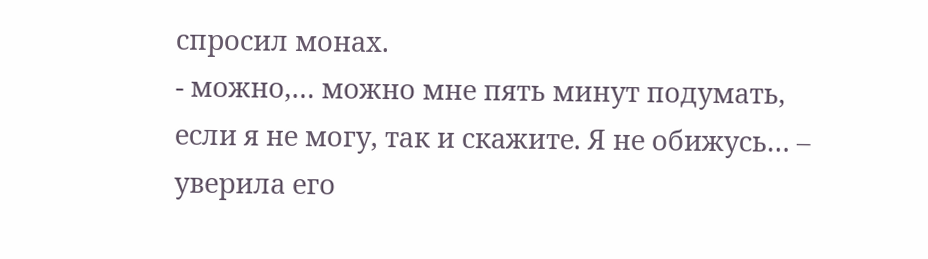спросил монах.
- можно,… можно мне пять минут подумать, если я не могу, так и скажите. Я не обижусь… – уверила его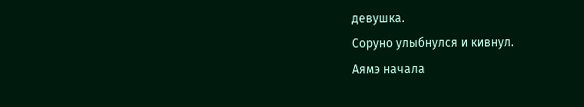девушка.
Соруно улыбнулся и кивнул.
Аямэ начала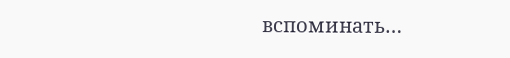вспоминать…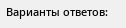Варианты ответов: